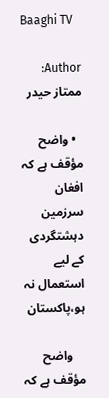Baaghi TV

Author: ممتاز حیدر

  • واضح مؤقف ہے کہ افغان سرزمین دہشتگردی کے لیے استعمال نہ ہو،پاکستان

    واضح مؤقف ہے کہ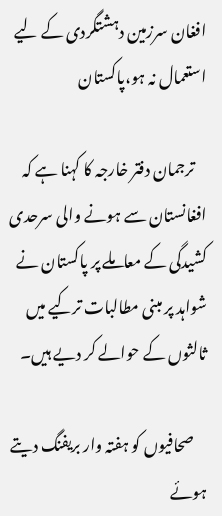افغان سرزمین دہشتگردی کے لیے استعمال نہ ہو،پاکستان

    ترجمان دفتر خارجہ کا کہنا ہے کہ افغانستان سے ہونے والی سرحدی کشیدگی کے معاملے پر پاکستان نے شواہد پر مبنی مطالبات ترکیے میں ثالثوں کے حوالے کر دیے ہیں۔

    صحافیوں کو ہفتہ وار بریفنگ دیتے ہوئے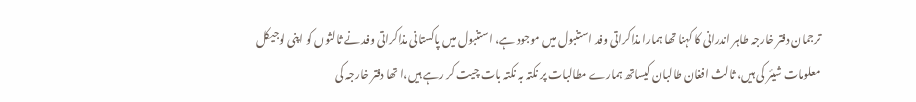ترجمان دفتر خارجہ طاہر اندرانی کا کہنا تھا ہمارا مذاکراتی وفد استنبول میں موجود ہے، استنبول میں پاکستانی مذاکراتی وفد نے ثالثوں کو اپنی لوجیکل معلومات شیئر کی ہیں، ثالث افغان طالبان کیساتھ ہمارے مطالبات پر نکتہ بہ نکتہ بات چیت کر رہے ہیں،ا تھا دفتر خارجہ کی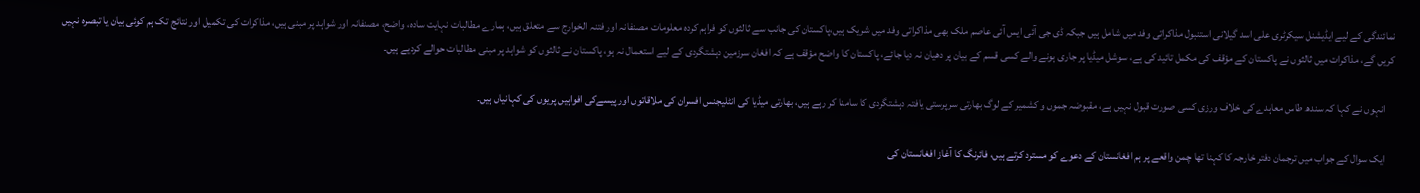نمائندگی کے لیے ایڈیشنل سیکرٹری علی اسد گیلانی استنبول مذاکراتی وفد میں شامل ہیں جبکہ ڈی جی آئی ایس آئی عاصم ملک بھی مذاکراتی وفد میں شریک ہیں،پاکستان کی جانب سے ثالثوں کو فراہم کردہ معلومات مصنفانہ اور فتنہ الخوارج سے متعلق ہیں، ہمارے مطالبات نہایت سادہ، واضح، مصنفانہ اور شواہد پر مبنی ہیں، مذاکرات کی تکمیل اور نتائج تک ہم کوئی بیان یا تبصرہ نہیں کریں گے، مذاکرات میں ثالثوں نے پاکستان کے مؤقف کی مکمل تائید کی ہے، سوشل میڈیا پر جاری ہونے والے کسی قسم کے بیان پر دھیان نہ دیا جائے، پاکستان کا واضح مؤقف ہے کہ افغان سرزمین دہشتگردی کے لیے استعمال نہ ہو، پاکستان نے ثالثوں کو شواہد پر مبنی مطالبات حوالے کردیے ہیں۔

    انہوں نے کہا کہ سندھ طاس معاہدے کی خلاف ورزی کسی صورت قبول نہیں ہے، مقبوضہ جموں و کشمیر کے لوگ بھارتی سرپرستی یافتہ دہشتگردی کا سامنا کر رہے ہیں، بھارتی میڈیا کی انٹلیجنس افسران کی ملاقاتوں اور پیسےکی افواہیں پریوں کی کہانیاں ہیں۔

    ایک سوال کے جواب میں ترجمان دفتر خارجہ کا کہنا تھا چمن واقعے پر ہم افغانستان کے دعوے کو مسترد کرتے ہیں، فائرنگ کا آغاز افغانستان کی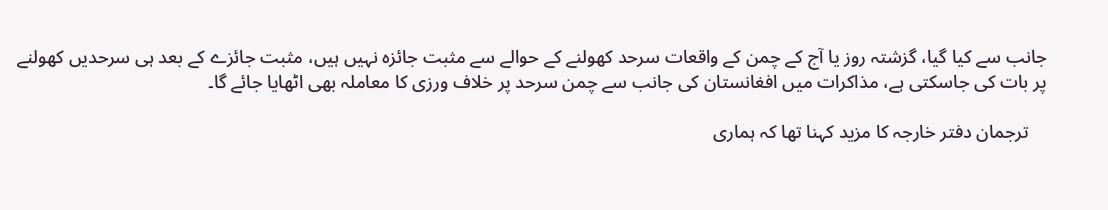جانب سے کیا گیا، گزشتہ روز یا آج کے چمن کے واقعات سرحد کھولنے کے حوالے سے مثبت جائزہ نہیں ہیں، مثبت جائزے کے بعد ہی سرحدیں کھولنے پر بات کی جاسکتی ہے، مذاکرات میں افغانستان کی جانب سے چمن سرحد پر خلاف ورزی کا معاملہ بھی اٹھایا جائے گا۔

    ترجمان دفتر خارجہ کا مزید کہنا تھا کہ ہماری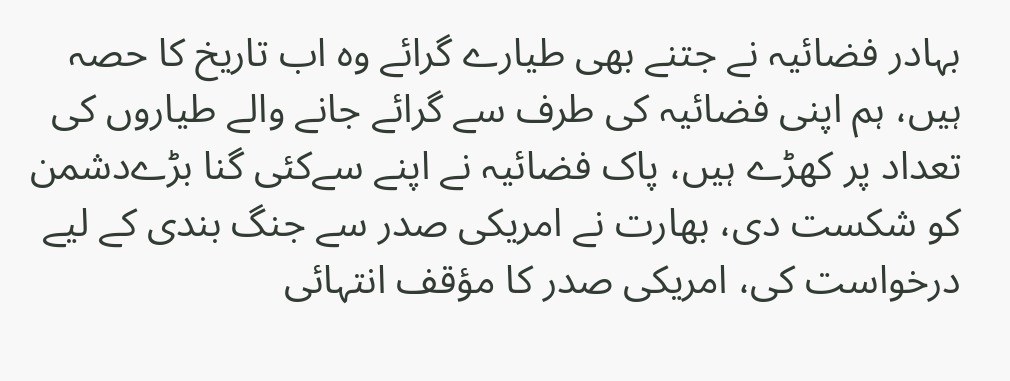بہادر فضائیہ نے جتنے بھی طیارے گرائے وہ اب تاریخ کا حصہ ہیں، ہم اپنی فضائیہ کی طرف سے گرائے جانے والے طیاروں کی تعداد پر کھڑے ہیں، پاک فضائیہ نے اپنے سےکئی گنا بڑےدشمن کو شکست دی، بھارت نے امریکی صدر سے جنگ بندی کے لیے درخواست کی، امریکی صدر کا مؤقف انتہائی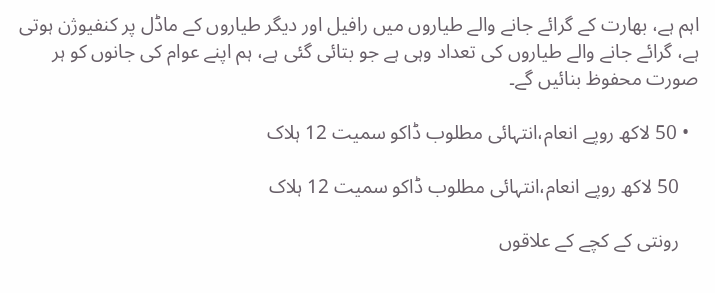اہم ہے، بھارت کے گرائے جانے والے طیاروں میں رافیل اور دیگر طیاروں کے ماڈل پر کنفیوژن ہوتی ہے، گرائے جانے والے طیاروں کی تعداد وہی ہے جو بتائی گئی ہے، ہم اپنے عوام کی جانوں کو ہر صورت محفوظ بنائیں گے۔

  • 50 لاکھ روپے انعام،انتہائی مطلوب ڈاکو سمیت 12 ہلاک

    50 لاکھ روپے انعام،انتہائی مطلوب ڈاکو سمیت 12 ہلاک

    رونتی کے کچے کے علاقوں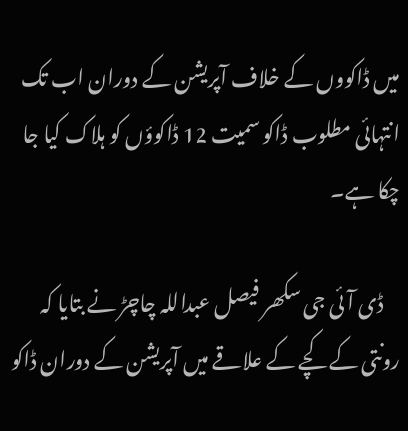میں ڈاکووں کے خلاف آپریشن کے دوران اب تک انتہائی مطلوب ڈاکو سمیت 12 ڈاکوؤں کو ہلاک کیا جا چکا ہے۔

    ڈی آئی جی سکھر فیصل عبداللہ چاچڑ نے بتایا کہ رونتی کے کچے کے علاقے میں آپریشن کے دوران ڈاکو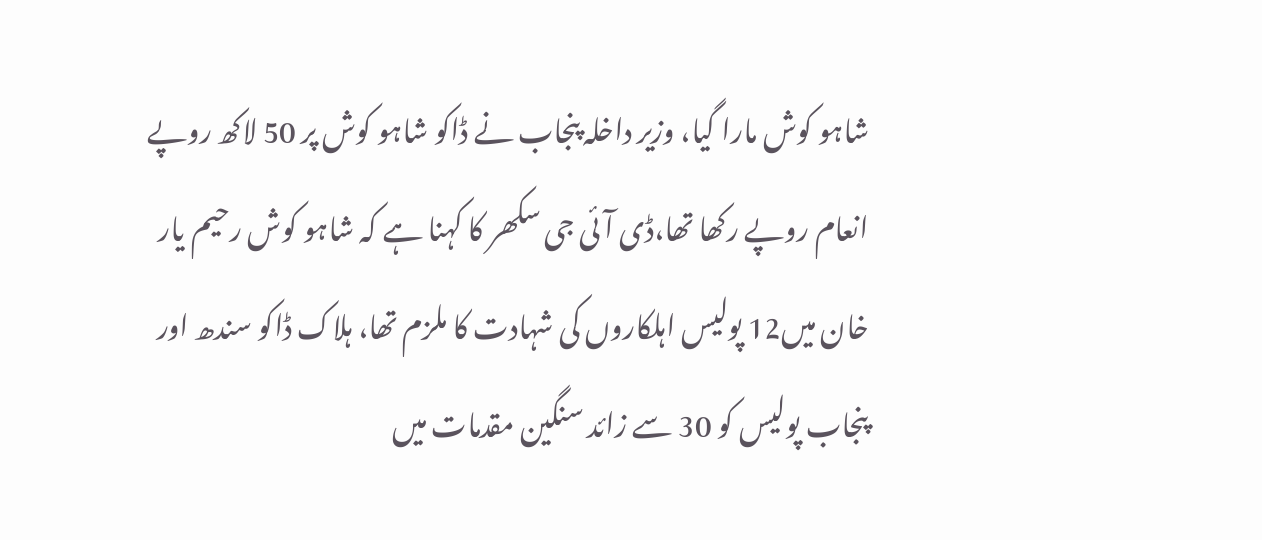شاہو کوش مارا گیا، وزیر داخلہ پنجاب نے ڈاکو شاہو کوش پر 50 لاکھ روپے انعام روپے رکھا تھا،ڈی آئی جی سکھر کا کہنا ہے کہ شاہو کوش رحیم یار خان میں12 پولیس اہلکاروں کی شہادت کا ملزم تھا، ہلاک ڈاکو سندھ اور پنجاب پولیس کو 30 سے زائد سنگین مقدمات میں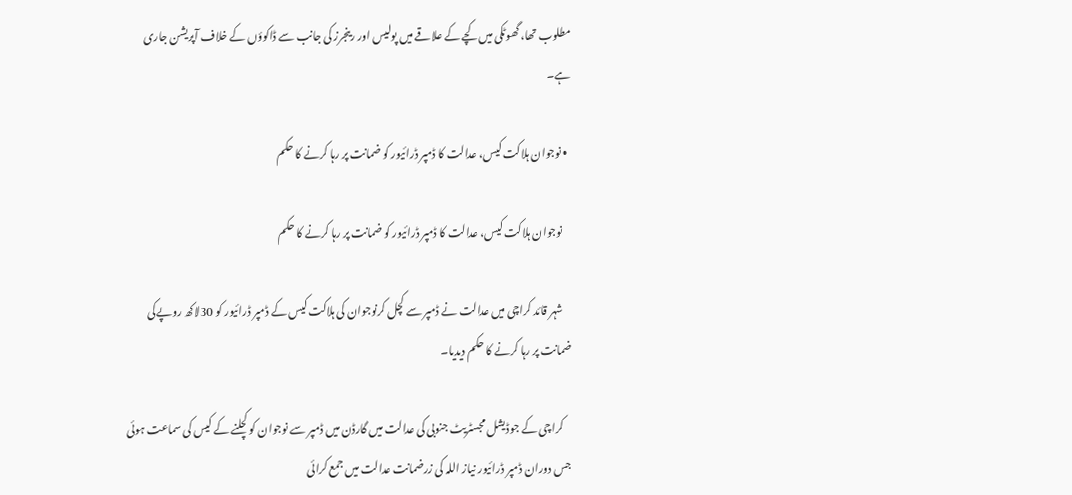مطلوب تھا، گھوٹکی میں کچے کے علاقے میں پولیس اور رینجرز کی جانب سے ڈاکوؤں کے خلاف آپریشن جاری ہے۔

  • نوجوان ہلاکت کیس، عدالت کا ڈمپر ڈرائیور کو ضمانت پر رہا کرنے کا حکم

    نوجوان ہلاکت کیس، عدالت کا ڈمپر ڈرائیور کو ضمانت پر رہا کرنے کا حکم

    شہر قائد کراچی میں عدالت نے ڈمپر سے کچل کرنوجوان کی ہلاکت کیس کے ڈمپر ڈرائیور کو 30لاکھ روپےکی ضمانت پر رہا کرنے کا حکم دیدیا۔

    کراچی کے جوڈیشل مجسٹریٹ جنوبی کی عدالت میں گارڈن میں ڈمپر سے نوجوان کو کچلنے کے کیس کی سماعت ہوئی جس دوران ڈمپر ڈرائیور نیاز اللہ کی زرضمانت عدالت میں جمع کرائی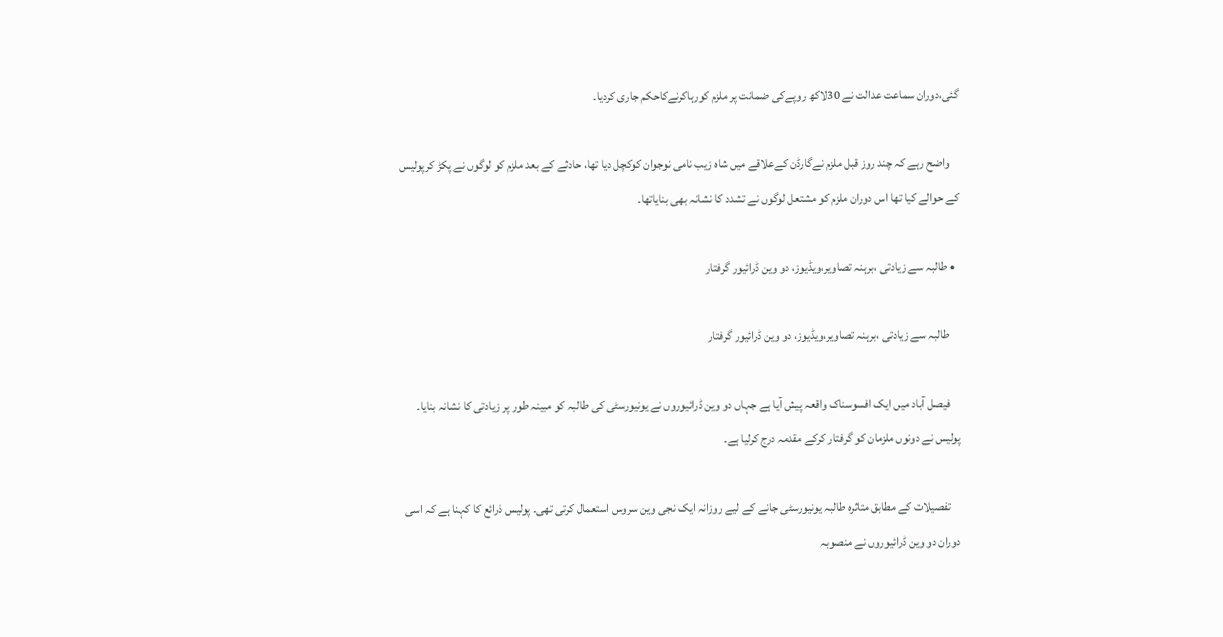گئی،دوران سماعت عدالت نے 30لاکھ روپےکی ضمانت پر ملزم کورہاکرنےکاحکم جاری کردیا۔

    واضح رہے کہ چند روز قبل ملزم نےگارڈن کےعلاقے میں شاہ زیب نامی نوجوان کوکچل دیا تھا، حادثے کے بعد ملزم کو لوگوں نے پکڑ کرپولیس کے حوالے کیا تھا اس دوران ملزم کو مشتعل لوگوں نے تشدد کا نشانہ بھی بنایاتھا۔

  • طالبہ سے زیادتی ،برہنہ تصاویر،ویڈیوز، دو وین ڈرائیور گرفتار

    طالبہ سے زیادتی ،برہنہ تصاویر،ویڈیوز، دو وین ڈرائیور گرفتار

    فیصل آباد میں ایک افسوسناک واقعہ پیش آیا ہے جہاں دو وین ڈرائیوروں نے یونیورسٹی کی طالبہ کو مبینہ طور پر زیادتی کا نشانہ بنایا۔ پولیس نے دونوں ملزمان کو گرفتار کرکے مقدمہ درج کرلیا ہے۔

    تفصیلات کے مطابق متاثرہ طالبہ یونیورسٹی جانے کے لیے روزانہ ایک نجی وین سروس استعمال کرتی تھی۔ پولیس ذرائع کا کہنا ہے کہ اسی دوران دو وین ڈرائیوروں نے منصوبہ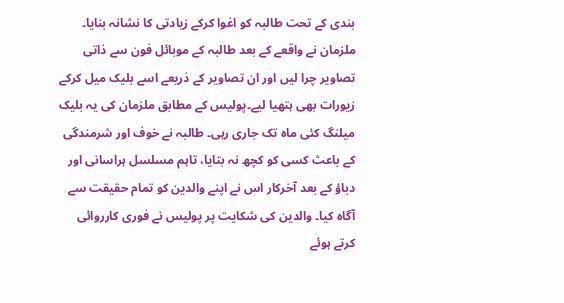بندی کے تحت طالبہ کو اغوا کرکے زیادتی کا نشانہ بنایا۔ ملزمان نے واقعے کے بعد طالبہ کے موبائل فون سے ذاتی تصاویر چرا لیں اور ان تصاویر کے ذریعے اسے بلیک میل کرکے زیورات بھی ہتھیا لیے۔پولیس کے مطابق ملزمان کی یہ بلیک میلنگ کئی ماہ تک جاری رہی۔ طالبہ نے خوف اور شرمندگی کے باعث کسی کو کچھ نہ بتایا، تاہم مسلسل ہراسانی اور دباؤ کے بعد آخرکار اس نے اپنے والدین کو تمام حقیقت سے آگاہ کیا۔ والدین کی شکایت پر پولیس نے فوری کارروائی کرتے ہوئے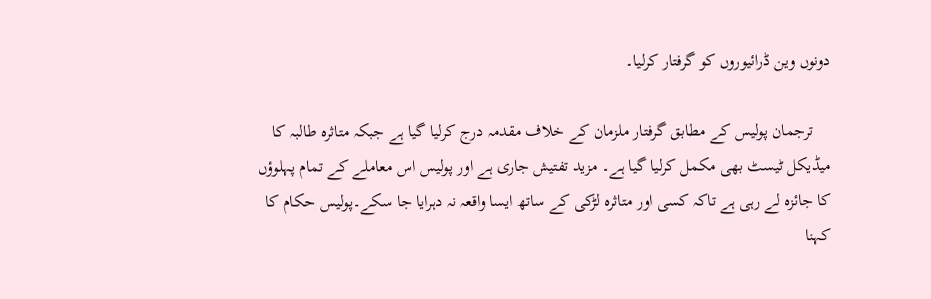دونوں وین ڈرائیوروں کو گرفتار کرلیا۔

    ترجمان پولیس کے مطابق گرفتار ملزمان کے خلاف مقدمہ درج کرلیا گیا ہے جبکہ متاثرہ طالبہ کا میڈیکل ٹیسٹ بھی مکمل کرلیا گیا ہے۔ مزید تفتیش جاری ہے اور پولیس اس معاملے کے تمام پہلوؤں کا جائزہ لے رہی ہے تاکہ کسی اور متاثرہ لڑکی کے ساتھ ایسا واقعہ نہ دہرایا جا سکے۔پولیس حکام کا کہنا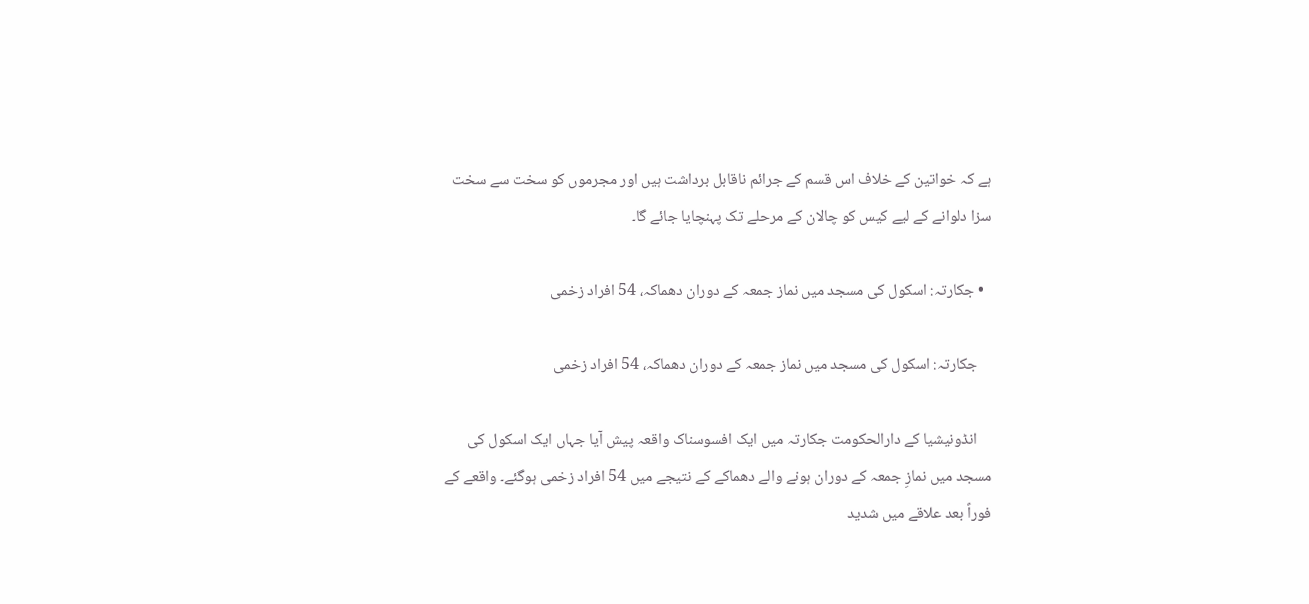ہے کہ خواتین کے خلاف اس قسم کے جرائم ناقابل برداشت ہیں اور مجرموں کو سخت سے سخت سزا دلوانے کے لیے کیس کو چالان کے مرحلے تک پہنچایا جائے گا۔

  • جکارتہ: اسکول کی مسجد میں نماز جمعہ کے دوران دھماکہ، 54 افراد زخمی

    جکارتہ: اسکول کی مسجد میں نماز جمعہ کے دوران دھماکہ، 54 افراد زخمی

    انڈونیشیا کے دارالحکومت جکارتہ میں ایک افسوسناک واقعہ پیش آیا جہاں ایک اسکول کی مسجد میں نمازِ جمعہ کے دوران ہونے والے دھماکے کے نتیجے میں 54 افراد زخمی ہوگئے۔ واقعے کے فوراً بعد علاقے میں شدید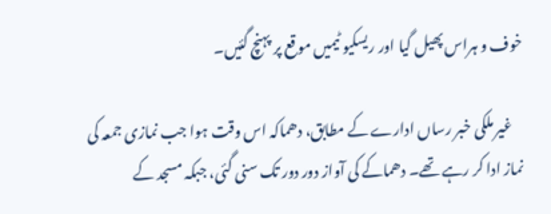خوف و ہراس پھیل گیا اور ریسکیو ٹیمیں موقع پر پہنچ گئیں۔

    غیر ملکی خبر رساں ادارے کے مطابق، دھماکہ اس وقت ہوا جب نمازی جمعہ کی نماز ادا کر رہے تھے۔ دھماکے کی آواز دور دور تک سنی گئی، جبکہ مسجد کے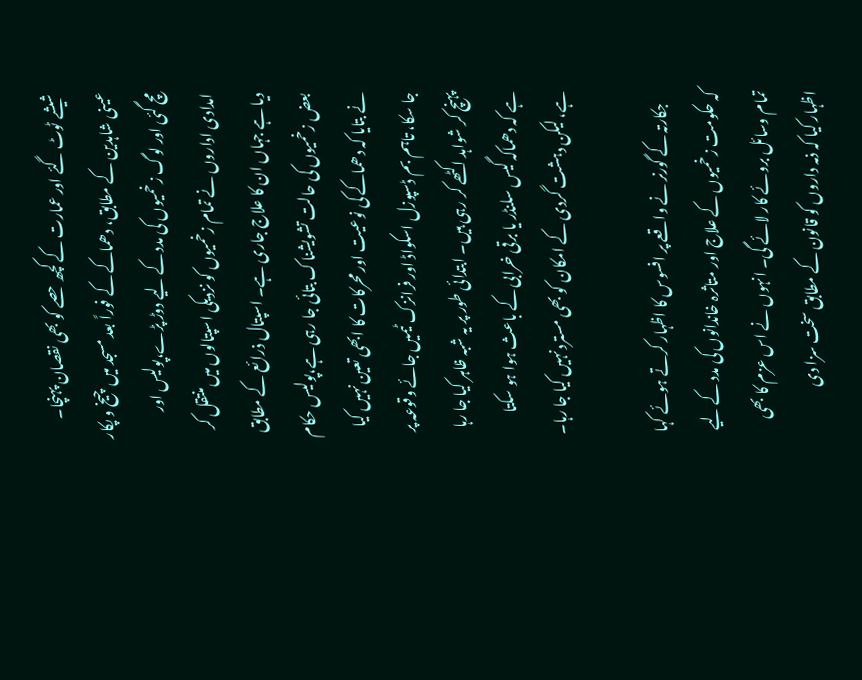شیشے ٹوٹ گئے اور عمارت کے کچھ حصے کو بھی نقصان پہنچا۔ عینی شاہدین کے مطابق، دھماکے کے فوراً بعد مسجد میں چیخ و پکار مچ گئی اور لوگ زخمیوں کی مدد کے لیے دوڑ پڑے،پولیس اور امدادی اداروں نے تمام زخمیوں کو نزدیکی اسپتالوں میں منتقل کر دیا ہے جہاں ان کا علاج جاری ہے۔ اسپتال ذرائع کے مطابق بعض زخمیوں کی حالت تشویشناک بتائی جا رہی ہے،پولیس حکام نے بتایا کہ دھماکے کی نوعیت اور محرکات کا ابھی تعین نہیں کیا جا سکا، تاہم بم ڈسپوزل اسکواڈ اور فرانزک ٹیمیں جائے وقوعہ پر پہنچ کر شواہد اکٹھے کر رہی ہیں۔ ابتدائی طور پر یہ شبہ ظاہر کیا جا رہا ہے کہ دھماکہ گیس سلنڈر یا برقی خرابی کے باعث ہوا ہو سکتا ہے، لیکن دہشت گردی کے امکان کو بھی مسترد نہیں کیا جا رہا۔

    جکارتہ کے گورنر نے واقعے پر افسوس کا اظہار کرتے ہوئے کہا کہ حکومت زخمیوں کے علاج اور متاثرہ خاندانوں کی مدد کے لیے تمام وسائل بروئے کار لائے گی۔ انہوں نے اس عزم کا بھی اظہار کیا کہ ذمہ داروں کو قانون کے مطابق سخت سزا دی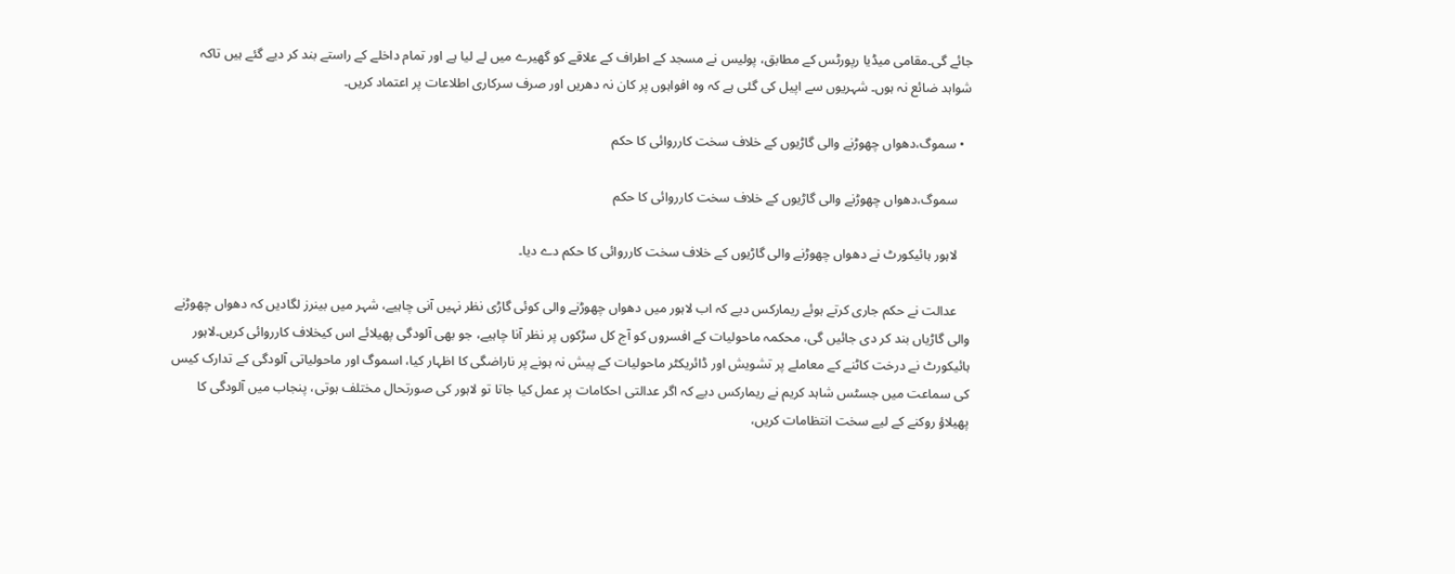جائے گی۔مقامی میڈیا رپورٹس کے مطابق، پولیس نے مسجد کے اطراف کے علاقے کو گھیرے میں لے لیا ہے اور تمام داخلے کے راستے بند کر دیے گئے ہیں تاکہ شواہد ضائع نہ ہوں۔ شہریوں سے اپیل کی گئی ہے کہ وہ افواہوں پر کان نہ دھریں اور صرف سرکاری اطلاعات پر اعتماد کریں۔

  • سموگ،دھواں چھوڑنے والی گاڑیوں کے خلاف سخت کارروائی کا حکم

    سموگ،دھواں چھوڑنے والی گاڑیوں کے خلاف سخت کارروائی کا حکم

    لاہور ہائیکورٹ نے دھواں چھوڑنے والی گاڑیوں کے خلاف سخت کارروائی کا حکم دے دیا۔

    عدالت نے حکم جاری کرتے ہوئے ریمارکس دیے کہ اب لاہور میں دھواں چھوڑنے والی کوئی گاڑی نظر نہیں آنی چاہیے، شہر میں بینرز لگادیں کہ دھواں چھوڑنے والی گاڑیاں بند کر دی جائیں گی، محکمہ ماحولیات کے افسروں کو آج کل سڑکوں پر نظر آنا چاہیے، جو بھی آلودگی پھیلائے اس کیخلاف کارروائی کریں۔لاہور ہائیکورٹ نے درخت کاٹنے کے معاملے پر تشویش اور ڈائریکٹر ماحولیات کے پیش نہ ہونے پر ناراضگی کا اظہار کیا، اسموگ اور ماحولیاتی آلودگی کے تدارک کیس کی سماعت میں جسٹس شاہد کریم نے ریمارکس دیے کہ اگر عدالتی احکامات پر عمل کیا جاتا تو لاہور کی صورتحال مختلف ہوتی، پنجاب میں آلودگی کا پھیلاؤ روکنے کے لیے سخت انتظامات کریں،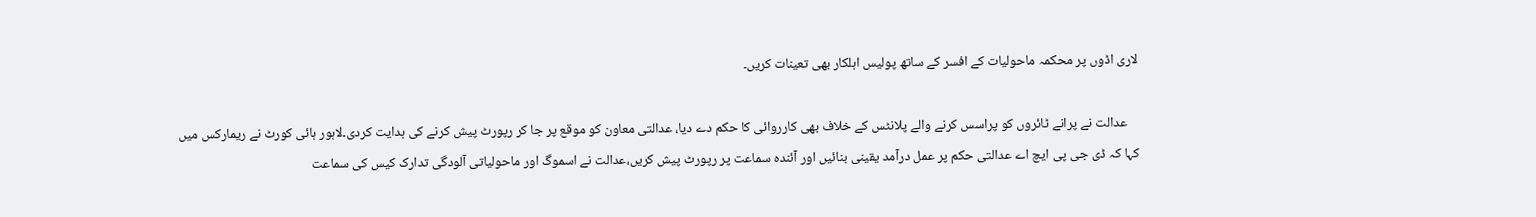لاری اڈوں پر محکمہ ماحولیات کے افسر کے ساتھ پولیس اہلکار بھی تعینات کریں۔

    عدالت نے پرانے ٹائروں کو پراسس کرنے والے پلانٹس کے خلاف بھی کارروائی کا حکم دے دیا، عدالتی معاون کو موقع پر جا کر رپورٹ پیش کرنے کی ہدایت کردی۔لاہور ہائی کورٹ نے ریمارکس میں کہا کہ ڈی جی پی ایچ اے عدالتی حکم پر عمل درآمد یقینی بنائیں اور آئندہ سماعت پر رپورٹ پیش کریں،عدالت نے اسموگ اور ماحولیاتی آلودگی تدارک کیس کی سماعت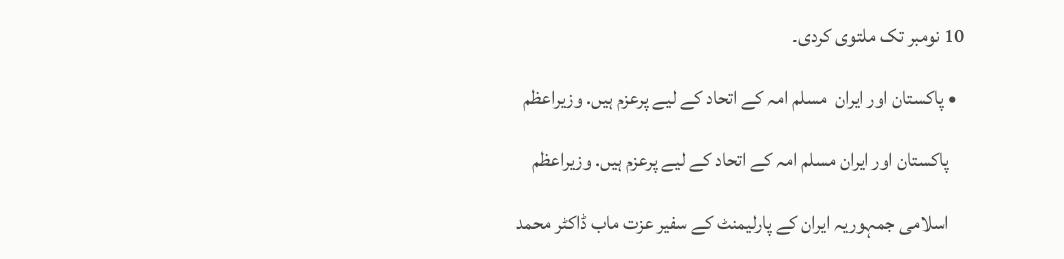10 نومبر تک ملتوی کردی۔

  • پاکستان اور ایران  مسلم امہ کے اتحاد کے لیے پرعزم ہیں. وزیراعظم

    پاکستان اور ایران مسلم امہ کے اتحاد کے لیے پرعزم ہیں. وزیراعظم

    اسلامی جمہوریہ ایران کے پارلیمنٹ کے سفیر عزت ماب ڈاکٹر محمد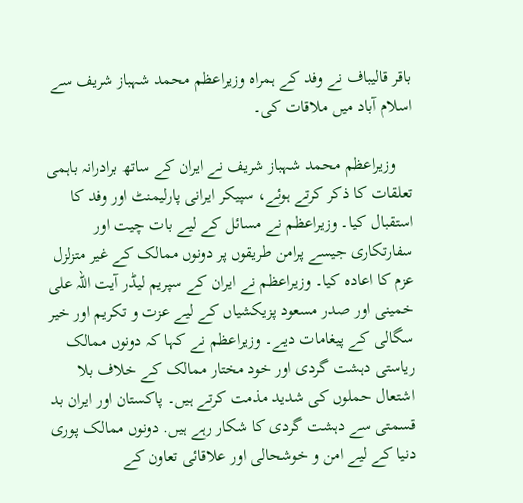باقر قالیباف نے وفد کے ہمراہ وزیراعظم محمد شہباز شریف سے اسلام آباد میں ملاقات کی۔

    وزیراعظم محمد شہباز شریف نے ایران کے ساتھ برادرانہ باہمی تعلقات کا ذکر کرتے ہوئے، سپیکر ایرانی پارلیمنٹ اور وفد کا استقبال کیا۔ وزیراعظم نے مسائل کے لیے بات چیت اور سفارتکاری جیسے پرامن طریقوں پر دونوں ممالک کے غیر متزلزل عزم کا اعادہ کیا۔ وزیراعظم نے ایران کے سپریم لیڈر آیت اللہ علی خمینی اور صدر مسعود پزیکشیاں کے لیے عزت و تکریم اور خیر سگالی کے پیغامات دیے۔ وزیراعظم نے کہا کہ دونوں ممالک ریاستی دہشت گردی اور خود مختار ممالک کے خلاف بلا اشتعال حملوں کی شدید مذمت کرتے ہیں۔ پاکستان اور ایران بد قسمتی سے دہشت گردی کا شکار رہے ہیں. دونوں ممالک پوری دنیا کے لیے امن و خوشحالی اور علاقائی تعاون کے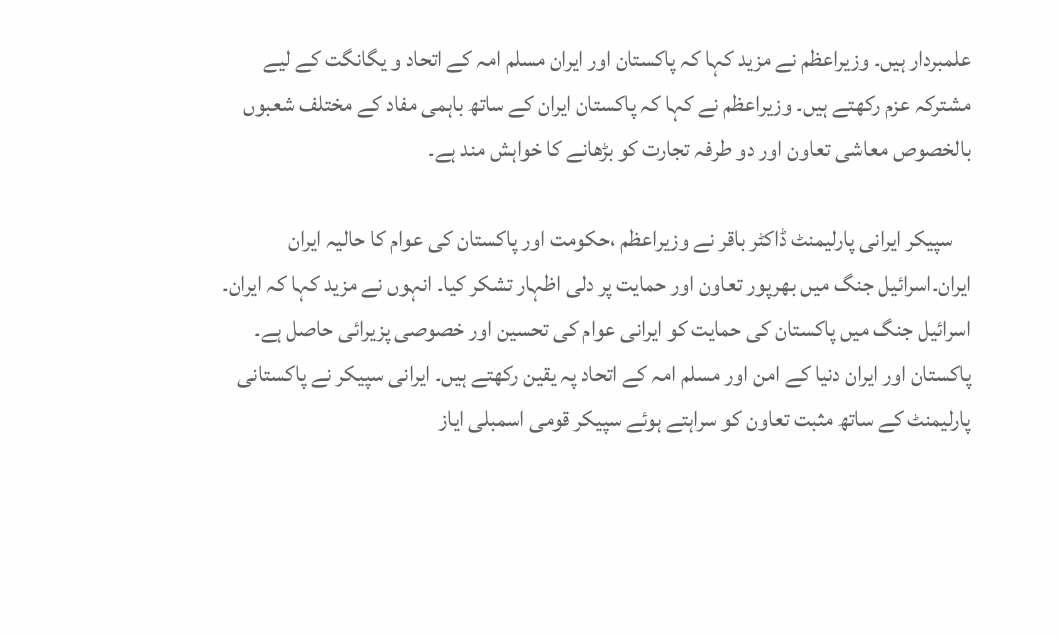علمبردار ہیں۔ وزیراعظم نے مزید کہا کہ پاکستان اور ایران مسلم امہ کے اتحاد و یگانگت کے لیے مشترکہ عزم رکھتے ہیں۔ وزیراعظم نے کہا کہ پاکستان ایران کے ساتھ باہمی مفاد کے مختلف شعبوں بالخصوص معاشی تعاون اور دو طرفہ تجارت کو بڑھانے کا خواہش مند ہے۔

    سپیکر ایرانی پارلیمنٹ ڈاکٹر باقر نے وزیراعظم ،حکومت اور پاکستان کی عوام کا حالیہ ایران ایران۔اسرائیل جنگ میں بھرپور تعاون اور حمایت پر دلی اظہار تشکر کیا۔ انہوں نے مزید کہا کہ ایران۔ اسرائیل جنگ میں پاکستان کی حمایت کو ایرانی عوام کی تحسین اور خصوصی پزیرائی حاصل ہے۔ پاکستان اور ایران دنیا کے امن اور مسلم امہ کے اتحاد پہ یقین رکھتے ہیں۔ ایرانی سپیکر نے پاکستانی پارلیمنٹ کے ساتھ مثبت تعاون کو سراہتے ہوئے سپیکر قومی اسمبلی ایاز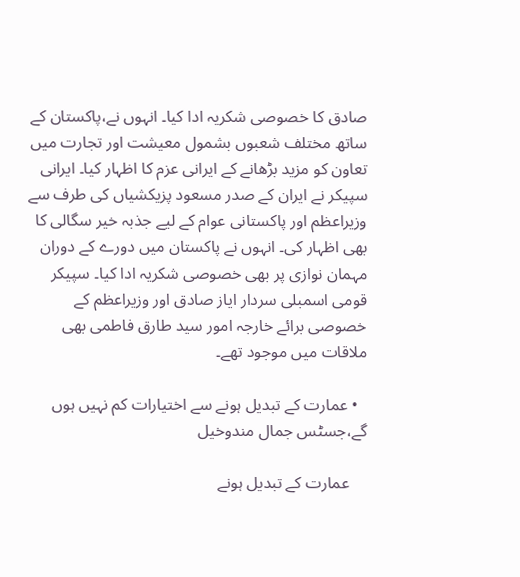صادق کا خصوصی شکریہ ادا کیا۔ انہوں نے،پاکستان کے ساتھ مختلف شعبوں بشمول معیشت اور تجارت میں تعاون کو مزید بڑھانے کے ایرانی عزم کا اظہار کیا۔ ایرانی سپیکر نے ایران کے صدر مسعود پزیکشیاں کی طرف سے وزیراعظم اور پاکستانی عوام کے لیے جذبہ خیر سگالی کا بھی اظہار کی۔ انہوں نے پاکستان میں دورے کے دوران مہمان نوازی پر بھی خصوصی شکریہ ادا کیا۔ سپیکر قومی اسمبلی سردار ایاز صادق اور وزیراعظم کے خصوصی برائے خارجہ امور سید طارق فاطمی بھی ملاقات میں موجود تھے۔

  • عمارت کے تبدیل ہونے سے اختیارات کم نہیں ہوں گے،جسٹس جمال مندوخیل

    عمارت کے تبدیل ہونے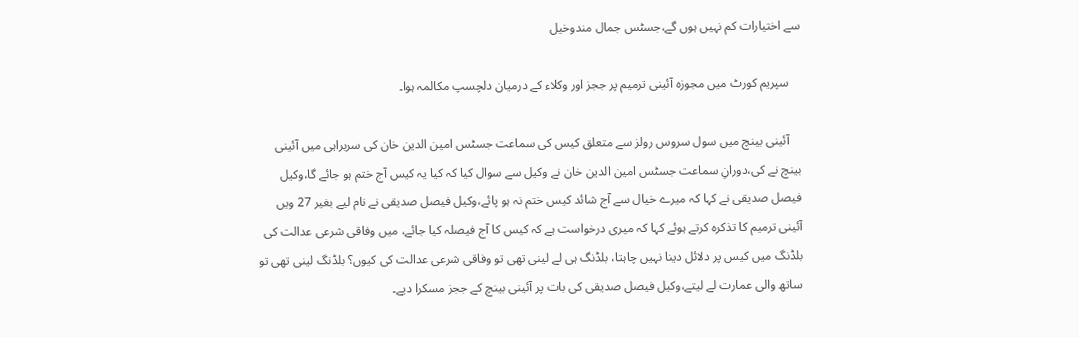سے اختیارات کم نہیں ہوں گے،جسٹس جمال مندوخیل

    سپریم کورٹ میں مجوزہ آئینی ترمیم پر ججز اور وکلاء کے درمیان دلچسپ مکالمہ ہوا۔

    آئینی بینچ میں سول سروس رولز سے متعلق کیس کی سماعت جسٹس امین الدین خان کی سربراہی میں آئینی بینچ نے کی،دورانِ سماعت جسٹس امین الدین خان نے وکیل سے سوال کیا کہ کیا یہ کیس آج ختم ہو جائے گا،وکیل فیصل صدیقی نے کہا کہ میرے خیال سے آج شائد کیس ختم نہ ہو پائے،وکیل فیصل صدیقی نے نام لیے بغیر 27 ویں آئینی ترمیم کا تذکرہ کرتے ہوئے کہا کہ میری درخواست ہے کہ کیس کا آج فیصلہ کیا جائے، میں وفاقی شرعی عدالت کی بلڈنگ میں کیس پر دلائل دینا نہیں چاہتا، بلڈنگ ہی لے لینی تھی تو وفاقی شرعی عدالت کی کیوں؟ بلڈنگ لینی تھی تو ساتھ والی عمارت لے لیتے،وکیل فیصل صدیقی کی بات پر آئینی بینچ کے ججز مسکرا دیے۔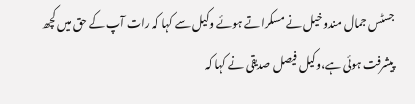جسٹس جمال مندوخیل نے مسکراتے ہوئے وکیل سے کہا کہ رات آپ کے حق میں کچھ پیشرفت ہوئی ہے،وکیل فیصل صدیقی نے کہا کہ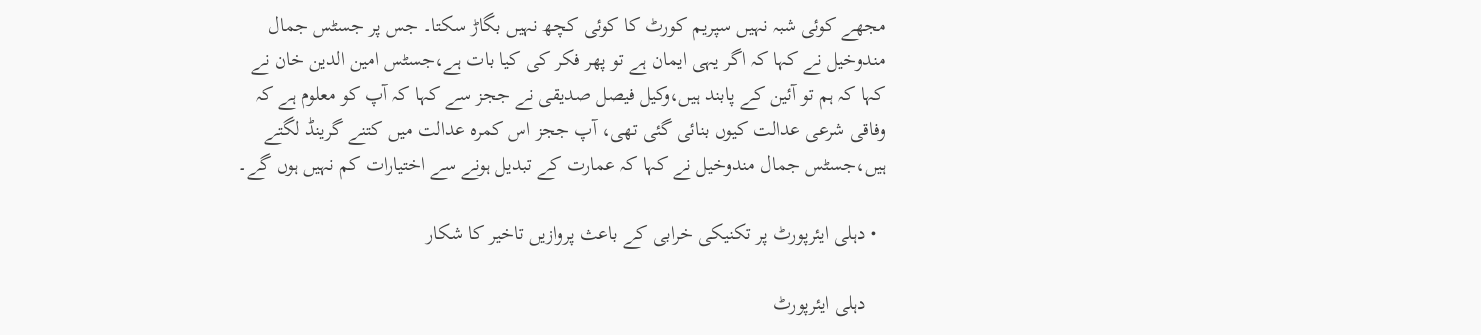مجھے کوئی شبہ نہیں سپریم کورٹ کا کوئی کچھ نہیں بگاڑ سکتا۔ جس پر جسٹس جمال مندوخیل نے کہا کہ اگر یہی ایمان ہے تو پھر فکر کی کیا بات ہے،جسٹس امین الدین خان نے کہا کہ ہم تو آئین کے پابند ہیں،وکیل فیصل صدیقی نے ججز سے کہا کہ آپ کو معلوم ہے کہ وفاقی شرعی عدالت کیوں بنائی گئی تھی، آپ ججز اس کمرہ عدالت میں کتنے گرینڈ لگتے ہیں،جسٹس جمال مندوخیل نے کہا کہ عمارت کے تبدیل ہونے سے اختیارات کم نہیں ہوں گے۔

  • دہلی ایئرپورٹ پر تکنیکی خرابی کے باعث پروازیں تاخیر کا شکار

    دہلی ایئرپورٹ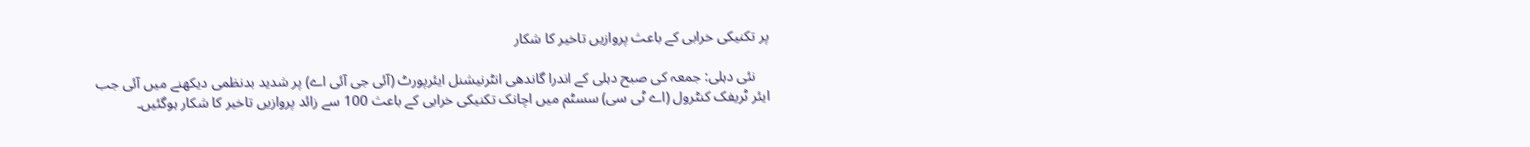پر تکنیکی خرابی کے باعث پروازیں تاخیر کا شکار

    نئی دہلی: جمعہ کی صبح دہلی کے اندرا گاندھی انٹرنیشنل ایئرپورٹ (آئی جی آئی اے) پر شدید بدنظمی دیکھنے میں آئی جب ایئر ٹریفک کنٹرول (اے ٹی سی) سسٹم میں اچانک تکنیکی خرابی کے باعث 100 سے زائد پروازیں تاخیر کا شکار ہوگئیں۔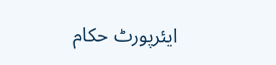ایئرپورٹ حکام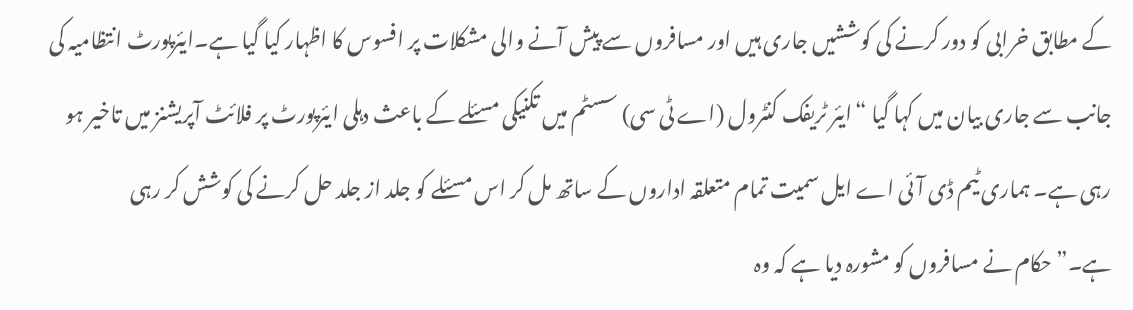کے مطابق خرابی کو دور کرنے کی کوششیں جاری ہیں اور مسافروں سے پیش آنے والی مشکلات پر افسوس کا اظہار کیا گیا ہے۔ایئرپورٹ انتظامیہ کی جانب سے جاری بیان میں کہا گیا “ایئر ٹریفک کنٹرول (اے ٹی سی) سسٹم میں تکنیکی مسئلے کے باعث دہلی ایئرپورٹ پر فلائٹ آپریشنز میں تاخیر ہو رہی ہے۔ ہماری ٹیم ڈی آئی اے ایل سمیت تمام متعلقہ اداروں کے ساتھ مل کر اس مسئلے کو جلد از جلد حل کرنے کی کوشش کر رہی ہے۔”حکام نے مسافروں کو مشورہ دیا ہے کہ وہ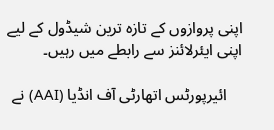اپنی پروازوں کے تازہ ترین شیڈول کے لیے اپنی ایئرلائنز سے رابطے میں رہیں۔

    ائیرپورٹس اتھارٹی آف انڈیا (AAI) نے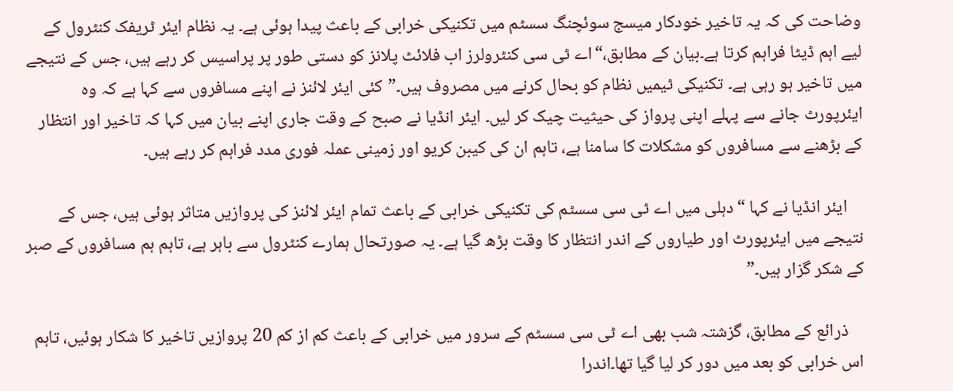وضاحت کی کہ یہ تاخیر خودکار میسج سوئچنگ سسٹم میں تکنیکی خرابی کے باعث پیدا ہوئی ہے۔ یہ نظام ایئر ٹریفک کنٹرول کے لیے اہم ڈیٹا فراہم کرتا ہے۔بیان کے مطابق،“اے ٹی سی کنٹرولرز اب فلائٹ پلانز کو دستی طور پر پراسیس کر رہے ہیں، جس کے نتیجے میں تاخیر ہو رہی ہے۔ تکنیکی ٹیمیں نظام کو بحال کرنے میں مصروف ہیں۔”کئی ایئر لائنز نے اپنے مسافروں سے کہا ہے کہ وہ ایئرپورٹ جانے سے پہلے اپنی پرواز کی حیثیت چیک کر لیں۔ ایئر انڈیا نے صبح کے وقت جاری اپنے بیان میں کہا کہ تاخیر اور انتظار کے بڑھنے سے مسافروں کو مشکلات کا سامنا ہے، تاہم ان کی کیبن کریو اور زمینی عملہ فوری مدد فراہم کر رہے ہیں۔

    ایئر انڈیا نے کہا “دہلی میں اے ٹی سی سسٹم کی تکنیکی خرابی کے باعث تمام ایئر لائنز کی پروازیں متاثر ہوئی ہیں، جس کے نتیجے میں ایئرپورٹ اور طیاروں کے اندر انتظار کا وقت بڑھ گیا ہے۔ یہ صورتحال ہمارے کنٹرول سے باہر ہے، تاہم ہم مسافروں کے صبر کے شکر گزار ہیں۔”

    ذرائع کے مطابق، گزشتہ شب بھی اے ٹی سی سسٹم کے سرور میں خرابی کے باعث کم از کم 20 پروازیں تاخیر کا شکار ہوئیں، تاہم اس خرابی کو بعد میں دور کر لیا گیا تھا۔اندرا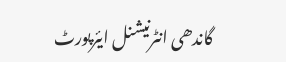گاندھی انٹرنیشنل ایئرپورٹ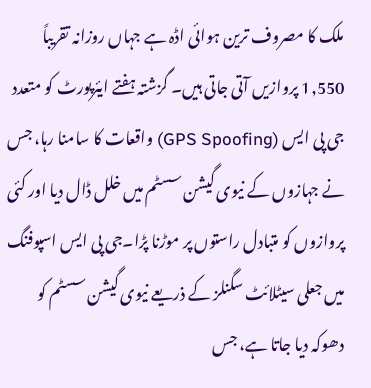ملک کا مصروف ترین ہوائی اڈہ ہے جہاں روزانہ تقریباً 1,550 پروازیں آتی جاتی ہیں۔ گزشتہ ہفتے ایئرپورٹ کو متعدد جی پی ایس (GPS Spoofing) واقعات کا سامنا رہا، جس نے جہازوں کے نیوی گیشن سسٹم میں خلل ڈال دیا اور کئی پروازوں کو متبادل راستوں پر موڑنا پڑا۔جی پی ایس اسپوفنگ میں جعلی سیٹلائٹ سگنلز کے ذریعے نیوی گیشن سسٹم کو دھوکہ دیا جاتا ہے، جس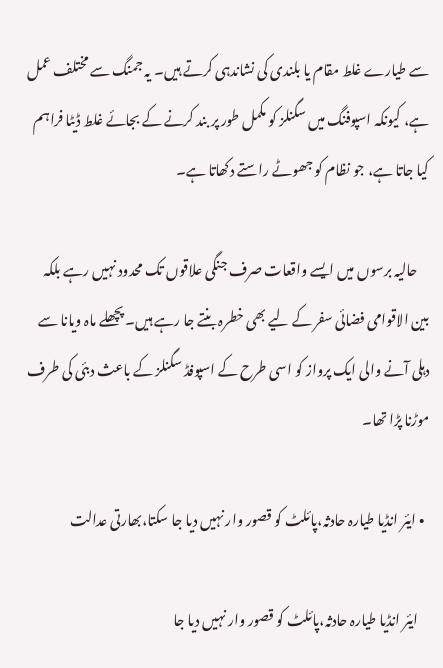سے طیارے غلط مقام یا بلندی کی نشاندہی کرتے ہیں۔ یہ جمنگ سے مختلف عمل ہے، کیونکہ اسپوفنگ میں سگنلز کو مکمل طور پر بند کرنے کے بجائے غلط ڈیٹا فراہم کیا جاتا ہے، جو نظام کو جھوٹے راستے دکھاتا ہے۔

    حالیہ برسوں میں ایسے واقعات صرف جنگی علاقوں تک محدود نہیں رہے بلکہ بین الاقوامی فضائی سفر کے لیے بھی خطرہ بنتے جا رہے ہیں۔ پچھلے ماہ ویانا سے دہلی آنے والی ایک پرواز کو اسی طرح کے اسپوفڈ سگنلز کے باعث دبئی کی طرف موڑنا پڑا تھا۔

  • ایئر انڈیا طیارہ حادثہ،پائلٹ کو قصور وار نہیں دیا جا سکتا،بھارتی عدالت

    ایئر انڈیا طیارہ حادثہ،پائلٹ کو قصور وار نہیں دیا جا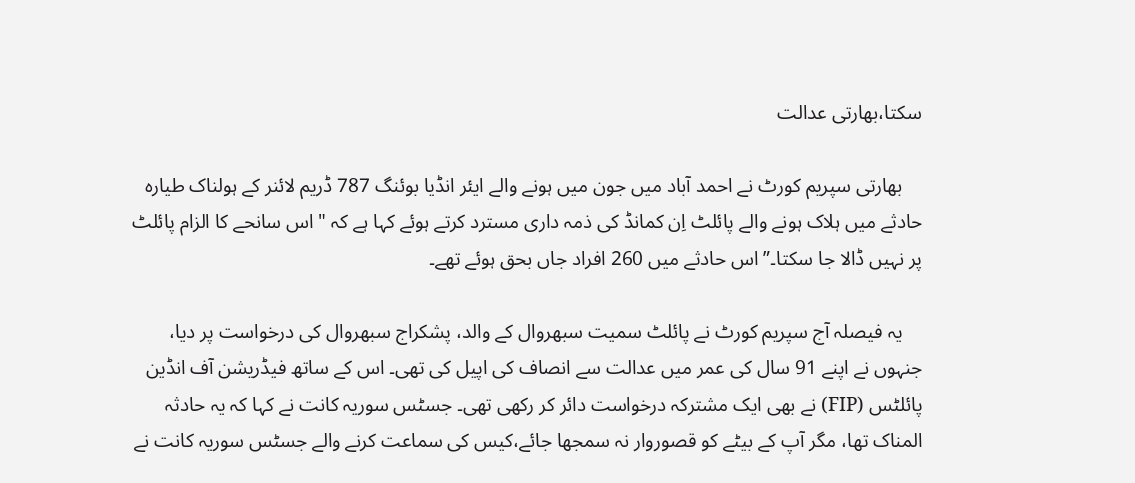سکتا،بھارتی عدالت

    بھارتی سپریم کورٹ نے احمد آباد میں جون میں ہونے والے ایئر انڈیا بوئنگ 787 ڈریم لائنر کے ہولناک طیارہ حادثے میں ہلاک ہونے والے پائلٹ اِن کمانڈ کی ذمہ داری مسترد کرتے ہوئے کہا ہے کہ "اس سانحے کا الزام پائلٹ پر نہیں ڈالا جا سکتا۔” اس حادثے میں 260 افراد جاں بحق ہوئے تھے۔

    یہ فیصلہ آج سپریم کورٹ نے پائلٹ سمیت سبھروال کے والد، پشکراج سبھروال کی درخواست پر دیا، جنہوں نے اپنے 91 سال کی عمر میں عدالت سے انصاف کی اپیل کی تھی۔ اس کے ساتھ فیڈریشن آف انڈین پائلٹس (FIP) نے بھی ایک مشترکہ درخواست دائر کر رکھی تھی۔ جسٹس سوریہ کانت نے کہا کہ یہ حادثہ المناک تھا، مگر آپ کے بیٹے کو قصوروار نہ سمجھا جائے،کیس کی سماعت کرنے والے جسٹس سوریہ کانت نے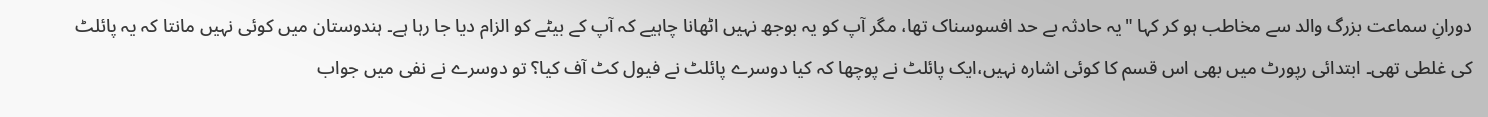دورانِ سماعت بزرگ والد سے مخاطب ہو کر کہا "یہ حادثہ بے حد افسوسناک تھا، مگر آپ کو یہ بوجھ نہیں اٹھانا چاہیے کہ آپ کے بیٹے کو الزام دیا جا رہا ہے۔ ہندوستان میں کوئی نہیں مانتا کہ یہ پائلٹ کی غلطی تھی۔ ابتدائی رپورٹ میں بھی اس قسم کا کوئی اشارہ نہیں،ایک پائلٹ نے پوچھا کہ کیا دوسرے پائلٹ نے فیول کٹ آف کیا؟ تو دوسرے نے نفی میں جواب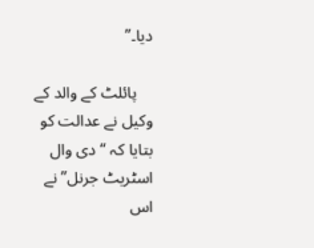دیا۔”

    پائلٹ کے والد کے وکیل نے عدالت کو بتایا کہ “دی وال اسٹریٹ جرنل” نے اس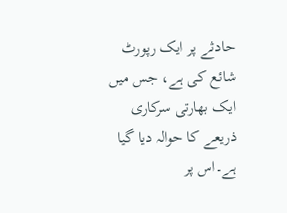حادثے پر ایک رپورٹ شائع کی ہے، جس میں ایک بھارتی سرکاری ذریعے کا حوالہ دیا گیا ہے۔اس پر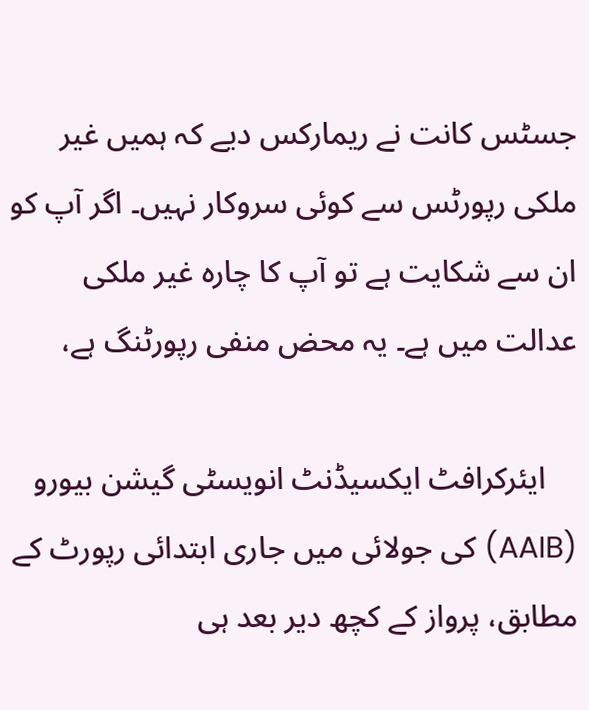جسٹس کانت نے ریمارکس دیے کہ ہمیں غیر ملکی رپورٹس سے کوئی سروکار نہیں۔ اگر آپ کو ان سے شکایت ہے تو آپ کا چارہ غیر ملکی عدالت میں ہے۔ یہ محض منفی رپورٹنگ ہے،

    ایئرکرافٹ ایکسیڈنٹ انویسٹی گیشن بیورو (AAIB) کی جولائی میں جاری ابتدائی رپورٹ کے مطابق، پرواز کے کچھ دیر بعد ہی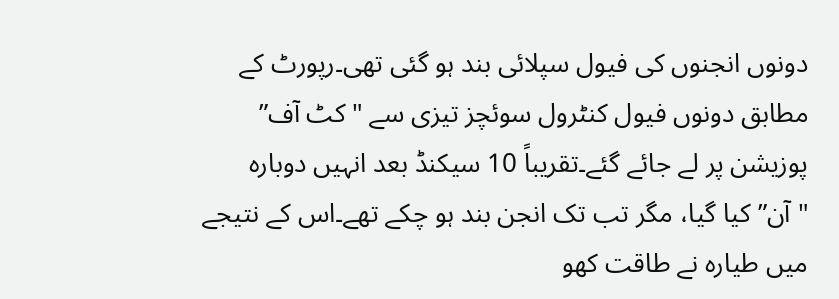دونوں انجنوں کی فیول سپلائی بند ہو گئی تھی۔رپورٹ کے مطابق دونوں فیول کنٹرول سوئچز تیزی سے "کٹ آف” پوزیشن پر لے جائے گئے۔تقریباً 10 سیکنڈ بعد انہیں دوبارہ "آن” کیا گیا، مگر تب تک انجن بند ہو چکے تھے۔اس کے نتیجے میں طیارہ نے طاقت کھو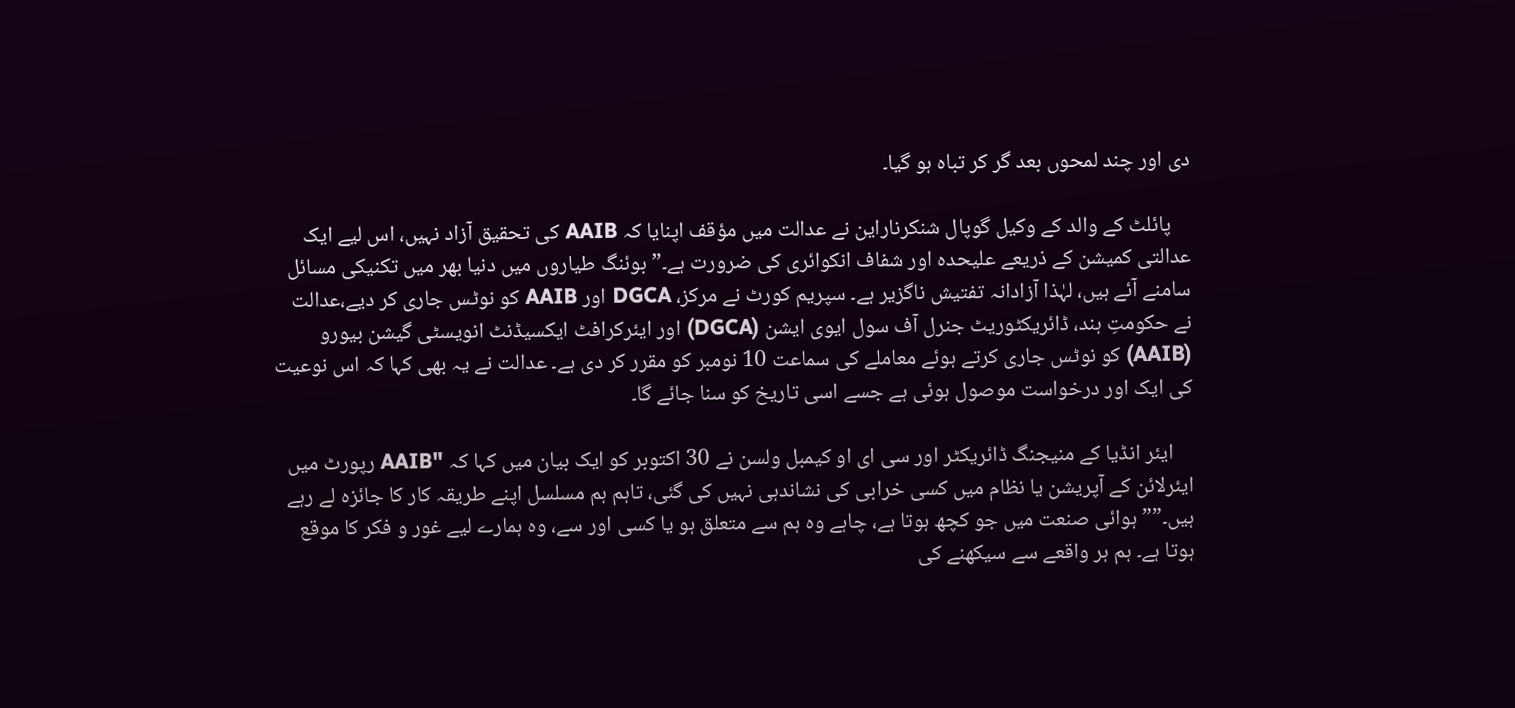دی اور چند لمحوں بعد گر کر تباہ ہو گیا۔

    پائلٹ کے والد کے وکیل گوپال شنکرناراین نے عدالت میں مؤقف اپنایا کہ AAIB کی تحقیق آزاد نہیں، اس لیے ایک عدالتی کمیشن کے ذریعے علیحدہ اور شفاف انکوائری کی ضرورت ہے۔”بوئنگ طیاروں میں دنیا بھر میں تکنیکی مسائل سامنے آئے ہیں، لہٰذا آزادانہ تفتیش ناگزیر ہے۔ سپریم کورٹ نے مرکز، DGCA اور AAIB کو نوٹس جاری کر دیے،عدالت نے حکومتِ ہند، ڈائریکٹوریٹ جنرل آف سول ایوی ایشن (DGCA) اور ایئرکرافٹ ایکسیڈنٹ انویسٹی گیشن بیورو (AAIB) کو نوٹس جاری کرتے ہوئے معاملے کی سماعت 10 نومبر کو مقرر کر دی ہے۔ عدالت نے یہ بھی کہا کہ اس نوعیت کی ایک اور درخواست موصول ہوئی ہے جسے اسی تاریخ کو سنا جائے گا۔

    ایئر انڈیا کے منیجنگ ڈائریکٹر اور سی ای او کیمبل ولسن نے 30 اکتوبر کو ایک بیان میں کہا کہ "AAIB رپورٹ میں ایئرلائن کے آپریشن یا نظام میں کسی خرابی کی نشاندہی نہیں کی گئی، تاہم ہم مسلسل اپنے طریقہ کار کا جائزہ لے رہے ہیں۔””ہوائی صنعت میں جو کچھ ہوتا ہے، چاہے وہ ہم سے متعلق ہو یا کسی اور سے، وہ ہمارے لیے غور و فکر کا موقع ہوتا ہے۔ ہم ہر واقعے سے سیکھنے کی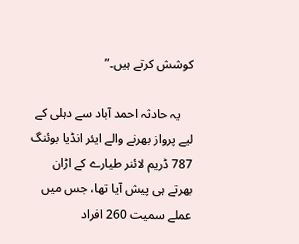کوشش کرتے ہیں۔”

    یہ حادثہ احمد آباد سے دہلی کے لیے پرواز بھرنے والے ایئر انڈیا بوئنگ 787 ڈریم لائنر طیارے کے اڑان بھرتے ہی پیش آیا تھا، جس میں عملے سمیت 260 افراد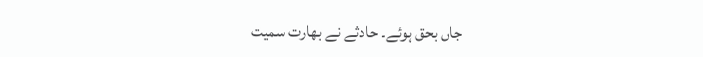جاں بحق ہوئے۔ حادثے نے بھارت سمیت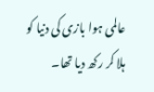عالمی ہوا بازی کی دنیا کو ہلا کر رکھ دیا تھا۔